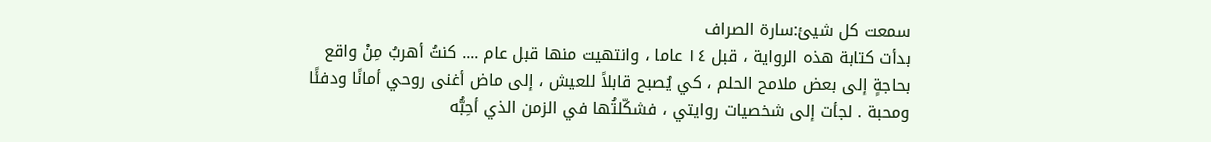سمعت كل شيئ:سارة الصراف
بدأت كتابة هذه الرواية ، قبل ١٤ عاما ، وانتهيت منها قبل عام .... كنتُ أهربُ مِنْ واقع بحاجةٍ إلى بعض ملامح الحلم ، كي يُصبح قابلاً للعيش ، إلى ماض أغنى روحي أمانًا ودفئًا ومحبة . لجأت إلى شخصيات روايتي ، فشكّلتُها في الزمن الذي أحِبُّه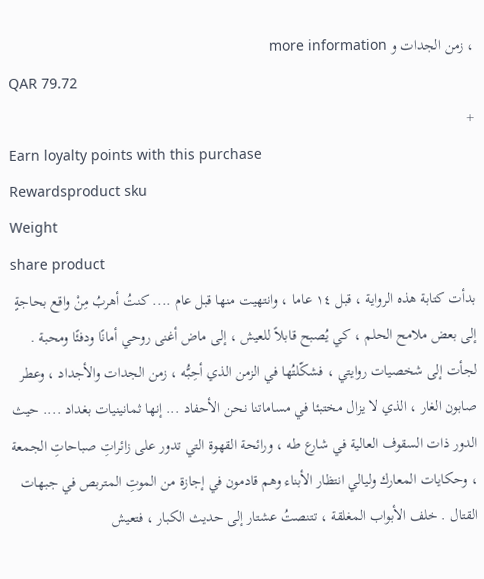، زمن الجدات و more information
QAR 79.72
+
Earn loyalty points with this purchase
Rewardsproduct sku
Weight
share product
بدأت كتابة هذه الرواية ، قبل ١٤ عاما ، وانتهيت منها قبل عام .... كنتُ أهربُ مِنْ واقع بحاجةٍ إلى بعض ملامح الحلم ، كي يُصبح قابلاً للعيش ، إلى ماض أغنى روحي أمانًا ودفئًا ومحبة . لجأت إلى شخصيات روايتي ، فشكّلتُها في الزمن الذي أحِبُّه ، زمن الجدات والأجداد ، وعطر صابون الغار ، الذي لا يزال مختبئا في مساماتنا نحن الأحفاد ... إنها ثمانينيات بغداد .... حيث الدور ذات السقوف العالية في شارع طه ، ورائحة القهوة التي تدور على زائراتِ صباحاتِ الجمعة ، وحكايات المعارك وليالي انتظار الأبناء وهم قادمون في إجازة من الموتِ المتربص في جبهات القتال . خلف الأبواب المغلقة ، تتنصتُ عشتار إلى حديث الكبار ، فتعيش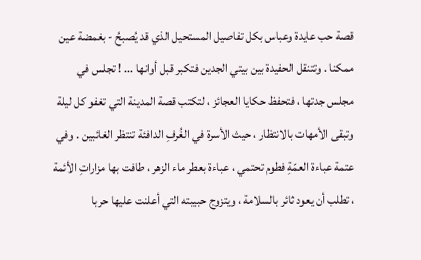قصة حب عايدة وعباس بكل تفاصيل المستحيل الذي قد يُصبحُ - بغمضة عين ممكنا . وتتنقل الحفيدة بين بيتي الجدين فتكبر قبل أوانها ... ! تجلس في مجلس جدتها ، فتحفظ حكايا العجائز ، لتكتب قصة المدينة التي تغفو كل ليلة وتبقى الأمهات بالانتظار ، حيث الأسرة في الغُرفِ الدافئة تنتظر الغائبين . وفي عتمة عباءة العمّةِ فطوم تحتمي ، عباءة بعطر ماء الزهر ، طافت بها مزاراتِ الأئمة ، تطلب أن يعود ثائر بالسلامة ، ويتزوج حبيبته التي أعلنت عليها حربا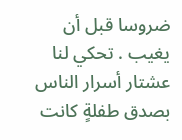ضروسا قبل أن يغيب . تحكي لنا عشتار أسرار الناس بصدق طفلةٍ كانت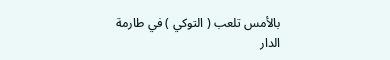بالأمس تلعب ( التوكي ) في طارمة الدار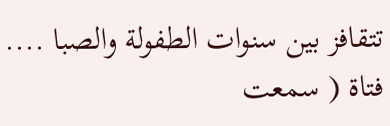تتقافز بين سنوات الطفولة والصبا .... فتاة ( سمعت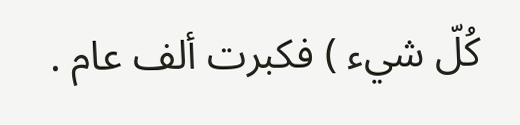كُلّ شيء ) فكبرت ألف عام .